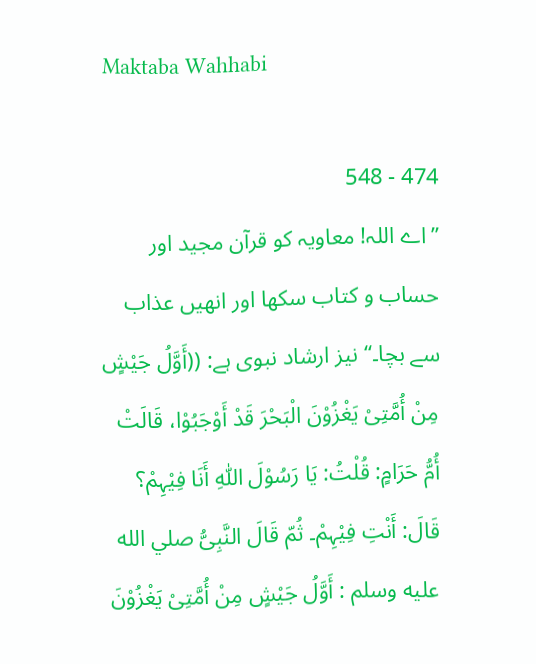Maktaba Wahhabi

474 - 548
’’اے اللہ! معاویہ کو قرآن مجید اور حساب و کتاب سکھا اور انھیں عذاب سے بچا۔‘‘ نیز ارشاد نبوی ہے: ((أَوَّلُ جَیْشٍ مِنْ أُمَّتِیْ یَغْزُوْنَ الْبَحْرَ قَدْ أَوْجَبُوْا، قَالَتْ أُمُّ حَرَامٍ: قُلْتُ: یَا رَسُوْلَ اللّٰہِ أَنَا فِیْہِمْ؟ قَالَ: أَنْتِ فِیْہِمْ۔ ثُمّ قَالَ النَّبِیُّ صلي الله عليه وسلم : أَوَّلُ جَیْشٍ مِنْ أُمَّتِیْ یَغْزُوْنَ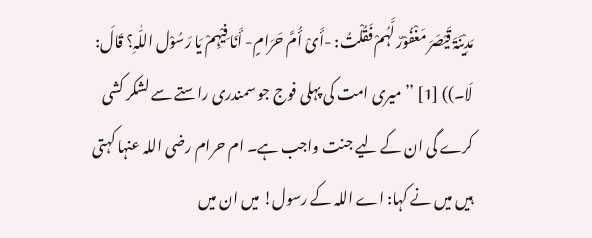مَدِیْنَۃَ قَیْصَرَ مَغْفُوْرٌ لَّہُمْ فَقُلْتُ: -أَیْ أُمَّ حَرَامٍ- أَنَا فِیْہِمْ یَا رَسُوْل اللّٰہِ؟ قَالَ: لَا۔)) [1] ’’میری امت کی پہلی فوج جو سمندری راستے سے لشکر کشی کرے گی ان کے لیے جنت واجب ہے۔ ام حرام رضی اللہ عنہا کہتی ہیں میں نے کہا: اے اللہ کے رسول! میں ان میں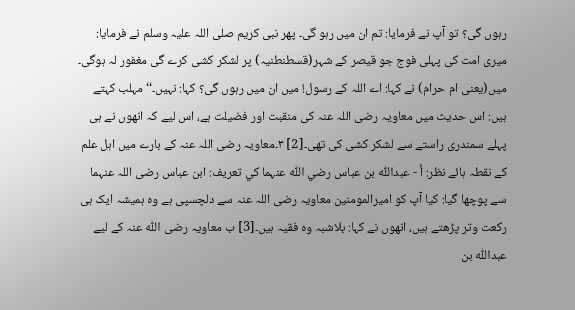رہوں گی؟ تو آپ نے فرمایا: تم ان میں رہو گی۔ پھر نبی کریم صلی اللہ علیہ وسلم نے فرمایا: میری امت کی پہلی فوج جو قیصر کے شہر(قسطنطنیہ) پر لشکر کشی کرے گی مغفور لہ ہوگی۔ میں(یعنی ام حرام) نے کہا: اے اللہ کے رسول! میں ان میں رہوں گی؟ کہا: نہیں۔‘‘ مہلب کہتے ہیں: اس حدیث میں معاویہ رضی اللہ عنہ کی منقبت اور فضیلت ہے، اس لیے کہ انھوں نے ہی پہلے سمندری راستے سے لشکر کشی کی تھی۔[2] ۳۔معاویہ رضی اللہ عنہ کے بارے میں اہل علم کے نقطہ ہائے نظر: أ - عبداللّٰہ بن عباس رضي اللّٰہ عنہما کي تعریف: ابن عباس رضی اللہ عنہما سے پوچھا گیا: کیا آپ کو امیرالمومنین معاویہ رضی اللہ عنہ سے دلچسپی ہے وہ ہمیشہ ایک ہی رکعت وتر پڑھتے ہیں، انھوں نے کہا: بلاشبہ وہ فقیہ ہیں۔[3] ب معاویہ رضی اللّٰہ عنہ کے لیے عبداللّٰہ بن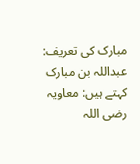مبارک کی تعریف: عبداللہ بن مبارک کہتے ہیں: معاویہ رضی اللہ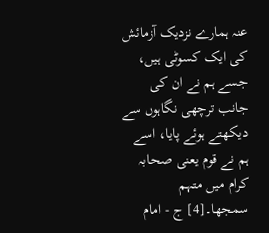عنہ ہمارے نزدیک آزمائش کی ایک کسوٹی ہیں، جسے ہم نے ان کی جانب ترچھی نگاہوں سے دیکھتے ہوئے پایا، اسے ہم نے قوم یعنی صحابہ کرام میں متہم سمجھا۔[4] ج - امام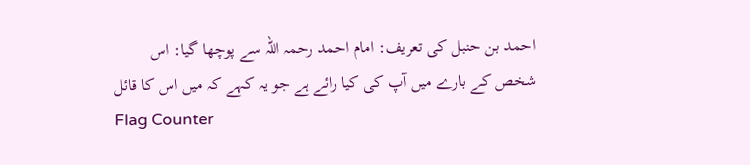احمد بن حنبل کی تعریف: امام احمد رحمہ اللہ سے پوچھا گیا: اس شخص کے بارے میں آپ کی کیا رائے ہے جو یہ کہے کہ میں اس کا قائل
Flag Counter